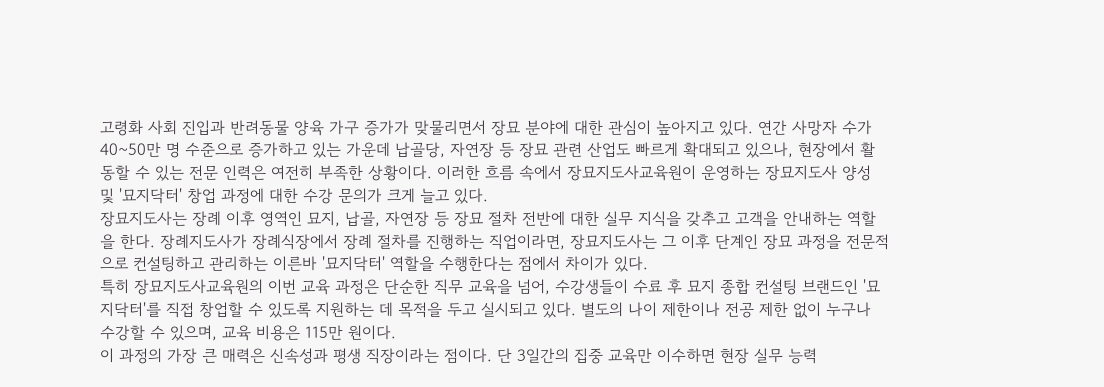고령화 사회 진입과 반려동물 양육 가구 증가가 맞물리면서 장묘 분야에 대한 관심이 높아지고 있다. 연간 사망자 수가 40~50만 명 수준으로 증가하고 있는 가운데 납골당, 자연장 등 장묘 관련 산업도 빠르게 확대되고 있으나, 현장에서 활동할 수 있는 전문 인력은 여전히 부족한 상황이다. 이러한 흐름 속에서 장묘지도사교육원이 운영하는 장묘지도사 양성 및 '묘지닥터' 창업 과정에 대한 수강 문의가 크게 늘고 있다.
장묘지도사는 장례 이후 영역인 묘지, 납골, 자연장 등 장묘 절차 전반에 대한 실무 지식을 갖추고 고객을 안내하는 역할을 한다. 장례지도사가 장례식장에서 장례 절차를 진행하는 직업이라면, 장묘지도사는 그 이후 단계인 장묘 과정을 전문적으로 컨설팅하고 관리하는 이른바 '묘지닥터' 역할을 수행한다는 점에서 차이가 있다.
특히 장묘지도사교육원의 이번 교육 과정은 단순한 직무 교육을 넘어, 수강생들이 수료 후 묘지 종합 컨설팅 브랜드인 '묘지닥터'를 직접 창업할 수 있도록 지원하는 데 목적을 두고 실시되고 있다. 별도의 나이 제한이나 전공 제한 없이 누구나 수강할 수 있으며, 교육 비용은 115만 원이다.
이 과정의 가장 큰 매력은 신속성과 평생 직장이라는 점이다. 단 3일간의 집중 교육만 이수하면 현장 실무 능력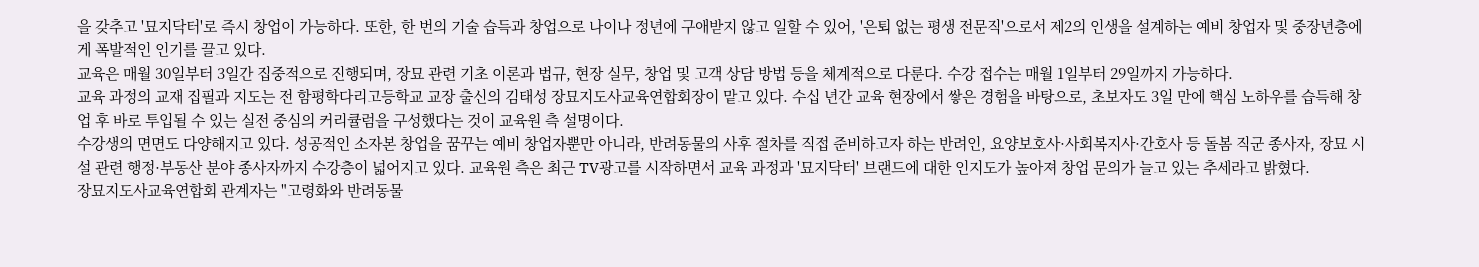을 갖추고 '묘지닥터'로 즉시 창업이 가능하다. 또한, 한 번의 기술 습득과 창업으로 나이나 정년에 구애받지 않고 일할 수 있어, '은퇴 없는 평생 전문직'으로서 제2의 인생을 설계하는 예비 창업자 및 중장년층에게 폭발적인 인기를 끌고 있다.
교육은 매월 30일부터 3일간 집중적으로 진행되며, 장묘 관련 기초 이론과 법규, 현장 실무, 창업 및 고객 상담 방법 등을 체계적으로 다룬다. 수강 접수는 매월 1일부터 29일까지 가능하다.
교육 과정의 교재 집필과 지도는 전 함평학다리고등학교 교장 출신의 김태성 장묘지도사교육연합회장이 맡고 있다. 수십 년간 교육 현장에서 쌓은 경험을 바탕으로, 초보자도 3일 만에 핵심 노하우를 습득해 창업 후 바로 투입될 수 있는 실전 중심의 커리큘럼을 구성했다는 것이 교육원 측 설명이다.
수강생의 면면도 다양해지고 있다. 성공적인 소자본 창업을 꿈꾸는 예비 창업자뿐만 아니라, 반려동물의 사후 절차를 직접 준비하고자 하는 반려인, 요양보호사·사회복지사·간호사 등 돌봄 직군 종사자, 장묘 시설 관련 행정·부동산 분야 종사자까지 수강층이 넓어지고 있다. 교육원 측은 최근 TV광고를 시작하면서 교육 과정과 '묘지닥터' 브랜드에 대한 인지도가 높아져 창업 문의가 늘고 있는 추세라고 밝혔다.
장묘지도사교육연합회 관계자는 "고령화와 반려동물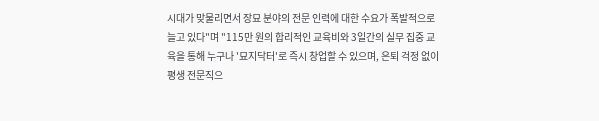시대가 맞물리면서 장묘 분야의 전문 인력에 대한 수요가 폭발적으로 늘고 있다"며 "115만 원의 합리적인 교육비와 3일간의 실무 집중 교육을 통해 누구나 '묘지닥터'로 즉시 창업할 수 있으며, 은퇴 걱정 없이 평생 전문직으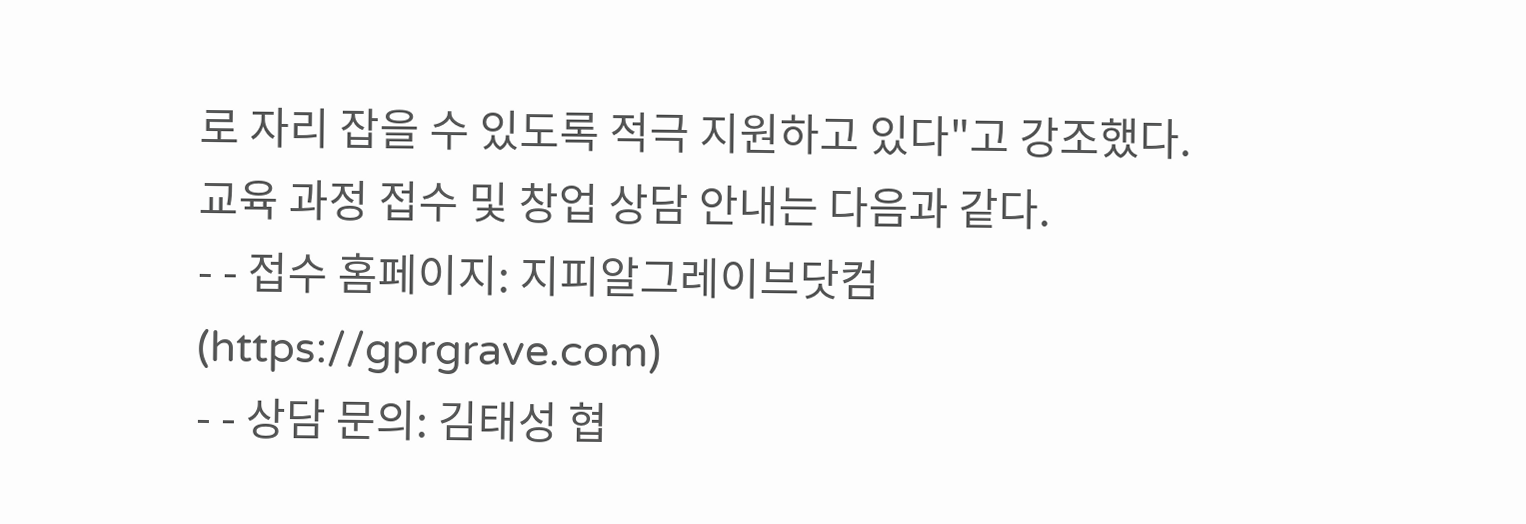로 자리 잡을 수 있도록 적극 지원하고 있다"고 강조했다.
교육 과정 접수 및 창업 상담 안내는 다음과 같다.
- - 접수 홈페이지: 지피알그레이브닷컴(https://gprgrave.com)
- - 상담 문의: 김태성 협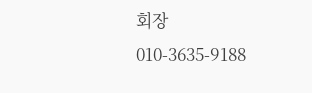회장 010-3635-9188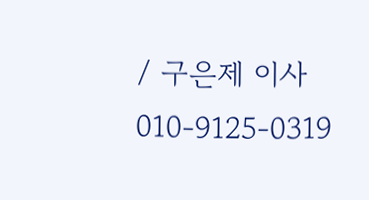/ 구은제 이사 010-9125-0319